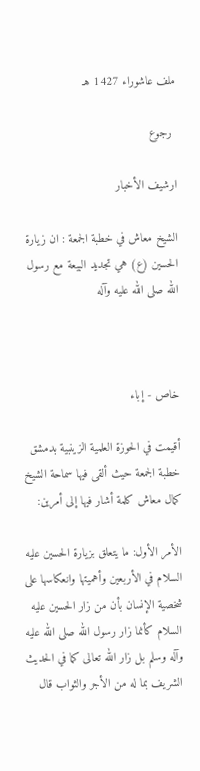ملف عاشوراء 1427 هـ

 رجوع

ارشيف الأخبار

الشيخ معاش في خطبة الجمعة : ان زيارة الحسين (ع) هي تجديد البيعة مع رسول الله صلى الله عليه وآله



خاص - إباء

أقيمت في الحوزة العلمية الزينبية بدمشق خطبة الجمعة حيث ألقى فيها سماحة الشيخ كمال معاش كلمة أشار فيها إلى أمرين:

الأمر الأول: ما يتعلق بزيارة الحسين عليه السلام في الأربعين وأهميتها وانعكاسها على شخصية الإنسان بأن من زار الحسين عليه السلام كأنما زار رسول الله صلى الله عليه وآله وسلم بل زار الله تعالى كما في الحديث الشريف بما له من الأجر والثواب قال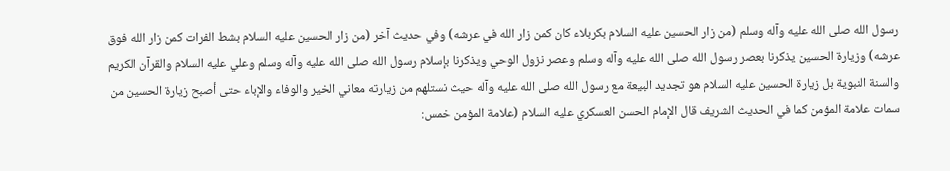رسول الله صلى الله عليه وآله وسلم (من زار الحسين عليه السلام بكربلاء كان كمن زار الله في عرشه) وفي حديث آخر (من زار الحسين عليه السلام بشط الفرات كمن زار الله فوق عرشه) وزيارة الحسين يذكرنا بعصر رسول الله صلى الله عليه وآله وسلم وعصر نزول الوحي ويذكرنا بإسلام رسول الله صلى الله عليه وآله وسلم وعلي عليه السلام والقرآن الكريم والسنة النبوية بل زيارة الحسين عليه السلام هو تجديد البيعة مع رسول الله صلى الله عليه وآله حيث نستلهم من زيارته معاني الخير والوفاء والإباء حتى أصبح زيارة الحسين من سمات علامة المؤمن كما في الحديث الشريف قال الإمام الحسن العسكري عليه السلام (علامة المؤمن خمس: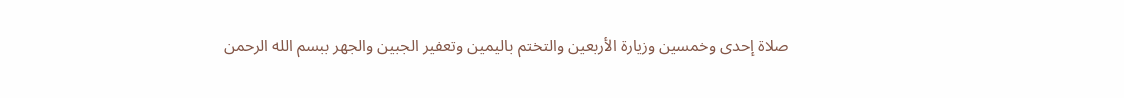صلاة إحدى وخمسين وزيارة الأربعين والتختم باليمين وتعفير الجبين والجهر ببسم الله الرحمن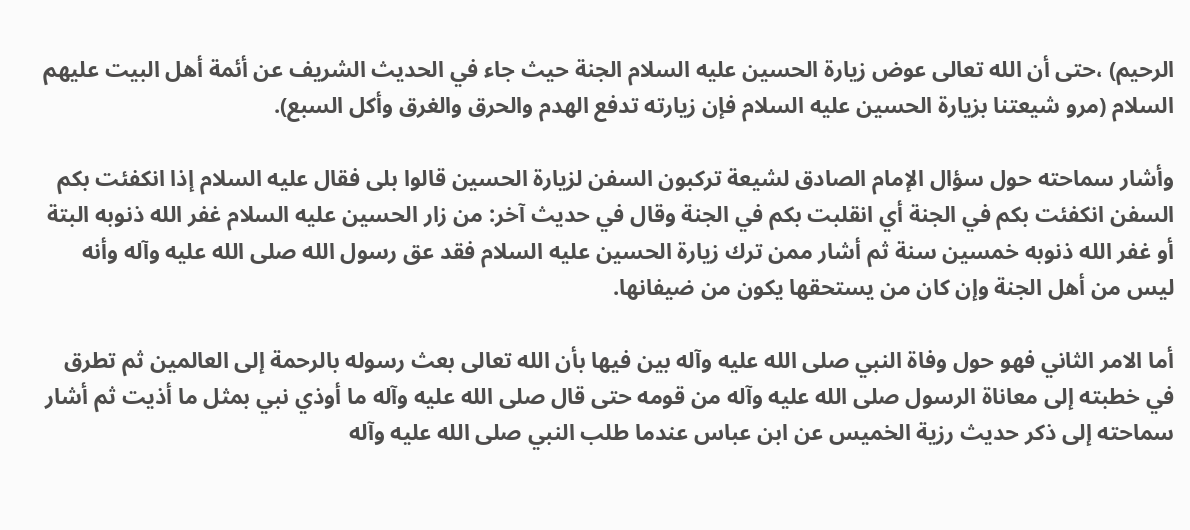الرحيم) ،حتى أن الله تعالى عوض زيارة الحسين عليه السلام الجنة حيث جاء في الحديث الشريف عن أئمة أهل البيت عليهم السلام (مرو شيعتنا بزيارة الحسين عليه السلام فإن زيارته تدفع الهدم والحرق والغرق وأكل السبع).

وأشار سماحته حول سؤال الإمام الصادق لشيعة تركبون السفن لزيارة الحسين قالوا بلى فقال عليه السلام إذا انكفئت بكم السفن انكفئت بكم في الجنة أي انقلبت بكم في الجنة وقال في حديث آخر: من زار الحسين عليه السلام غفر الله ذنوبه البتة أو غفر الله ذنوبه خمسين سنة ثم أشار ممن ترك زيارة الحسين عليه السلام فقد عق رسول الله صلى الله عليه وآله وأنه ليس من أهل الجنة وإن كان من يستحقها يكون من ضيفانها.

أما الامر الثاني فهو حول وفاة النبي صلى الله عليه وآله بين فيها بأن الله تعالى بعث رسوله بالرحمة إلى العالمين ثم تطرق في خطبته إلى معاناة الرسول صلى الله عليه وآله من قومه حتى قال صلى الله عليه وآله ما أوذي نبي بمثل ما أذيت ثم أشار سماحته إلى ذكر حديث رزية الخميس عن ابن عباس عندما طلب النبي صلى الله عليه وآله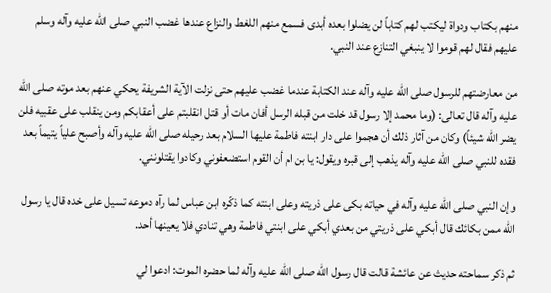منهم بكتاب ودواة ليكتب لهم كتاباً لن يضلوا بعده أبدى فسمع منهم اللغط والنزاع عندها غضب النبي صلى الله عليه وآله وسلم عليهم فقال لهم قوموا لا ينبغي التنازع عند النبي.

من معارضتهم للرسول صلى الله عليه وآله عند الكتابة عندما غضب عليهم حتى نزلت الآية الشريفة يحكي عنهم بعد موته صلى الله عليه وآله قال تعالى: (وما محمد إلا رسول قد خلت من قبله الرسل أفان مات أو قتل انقلبتم على أعقابكم ومن ينقلب على عقبيه فلن يضر الله شيئاً) وكان من آثار ذلك أن هجموا على دار ابنته فاطمة عليها السلام بعد رحيله صلى الله عليه وآله وأصبح علياً يتيماً بعد فقده للنبي صلى الله عليه وآله يذهب إلى قبره ويقول: يا بن ام أن القوم استضعفوني وكادوا يقتلونني.

وإن النبي صلى الله عليه وآله في حياته بكى على ذريته وعلى ابنته كما ذكّره ابن عباس لما رآه دموعه تسيل على خده قال يا رسول الله ممن بكائك قال أبكي على ذريتي من بعدي أبكي على ابنتي فاطمة وهي تنادي فلا يعينها أحد.

ثم ذكر سماحته حديث عن عائشة قالت قال رسول الله صلى الله عليه وآله لما حضره الموت: ادعوا لي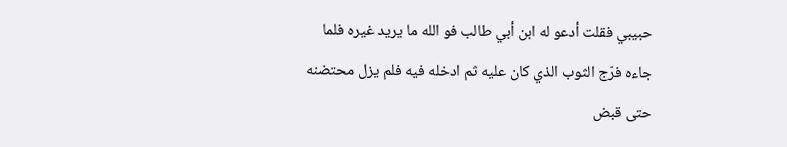حبيبي فقلت أدعو له ابن أبي طالب فو الله ما يريد غيره فلما جاءه فرّج الثوب الذي كان عليه ثم ادخله فيه فلم يزل محتضنه حتى قبض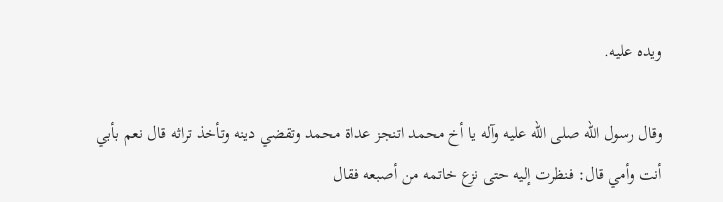ويده عليه.

وقال رسول الله صلى الله عليه وآله يا أخ محمد اتنجز عداة محمد وتقضي دينه وتأخذ تراثه قال نعم بأبي أنت وأمي قال: فنظرت إليه حتى نزع خاتمه من أصبعه فقال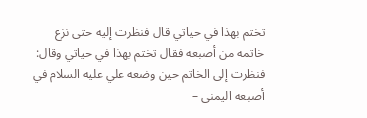تختم بهذا في حياتي قال فنظرت إليه حتى نزع خاتمه من أصبعه فقال تختم بهذا في حياتي وقال: فنظرت إلى الخاتم حين وضعه علي عليه السلام في أصبعه اليمنى –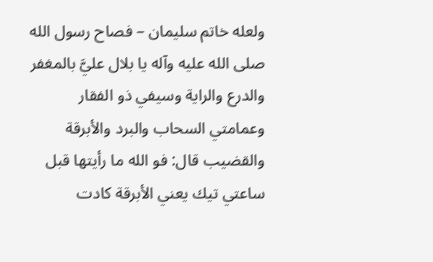ولعله خاتم سليمان – فصاح رسول الله صلى الله عليه وآله يا بلال عليَّ بالمغفر والدرع والراية وسيفي ذو الفقار وعمامتي السحاب والبرد والأبرقة والقضيب قال: فو الله ما رأيتها قبل ساعتي تيك يعني الأبرقة كادت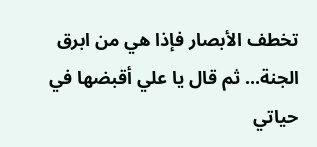تخطف الأبصار فإذا هي من ابرق الجنة... ثم قال يا علي أقبضها في حياتي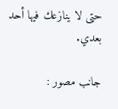حتى لا ينازعك فيها أحد بعدي.

جانب مصور :